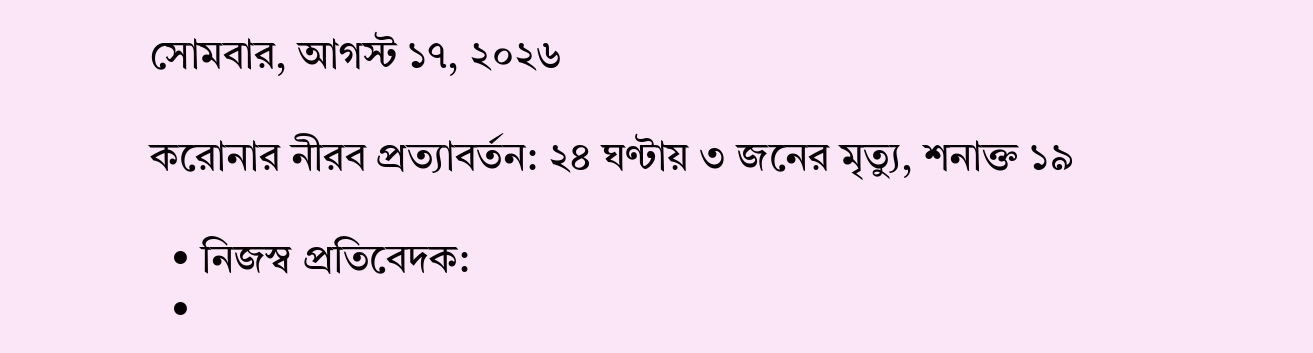সোমবার, আগস্ট ১৭, ২০২৬

করোনার নীরব প্রত্যাবর্তন: ২৪ ঘণ্টায় ৩ জনের মৃত্যু, শনাক্ত ১৯

  • নিজস্ব প্রতিবেদক:
  •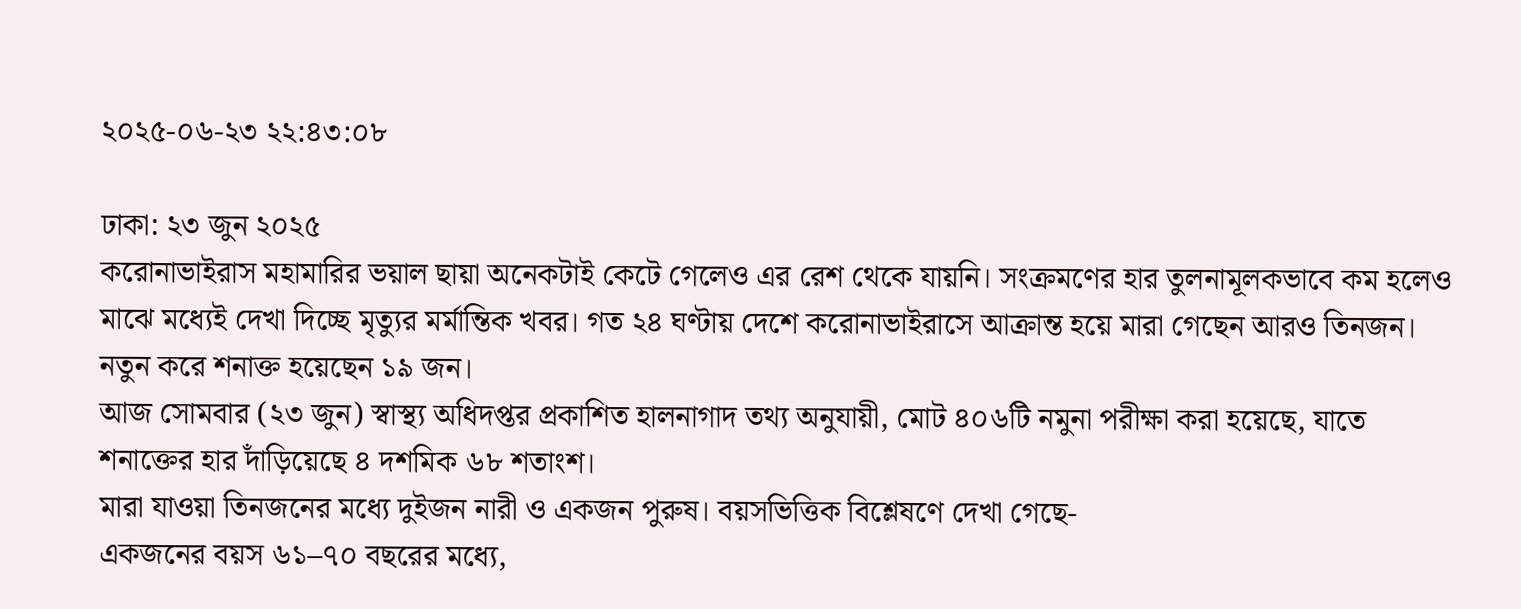২০২৫-০৬-২৩ ২২:৪৩:০৮

ঢাকা: ২৩ জুন ২০২৫
করোনাভাইরাস মহামারির ভয়াল ছায়া অনেকটাই কেটে গেলেও এর রেশ থেকে যায়নি। সংক্রমণের হার তুলনামূলকভাবে কম হলেও মাঝে মধ্যেই দেখা দিচ্ছে মৃত্যুর মর্মান্তিক খবর। গত ২৪ ঘণ্টায় দেশে করোনাভাইরাসে আক্রান্ত হয়ে মারা গেছেন আরও তিনজন। নতুন করে শনাক্ত হয়েছেন ১৯ জন।
আজ সোমবার (২৩ জুন) স্বাস্থ্য অধিদপ্তর প্রকাশিত হালনাগাদ তথ্য অনুযায়ী, মোট ৪০৬টি নমুনা পরীক্ষা করা হয়েছে, যাতে শনাক্তের হার দাঁড়িয়েছে ৪ দশমিক ৬৮ শতাংশ।
মারা যাওয়া তিনজনের মধ্যে দুইজন নারী ও একজন পুরুষ। বয়সভিত্তিক বিশ্লেষণে দেখা গেছে-
একজনের বয়স ৬১–৭০ বছরের মধ্যে,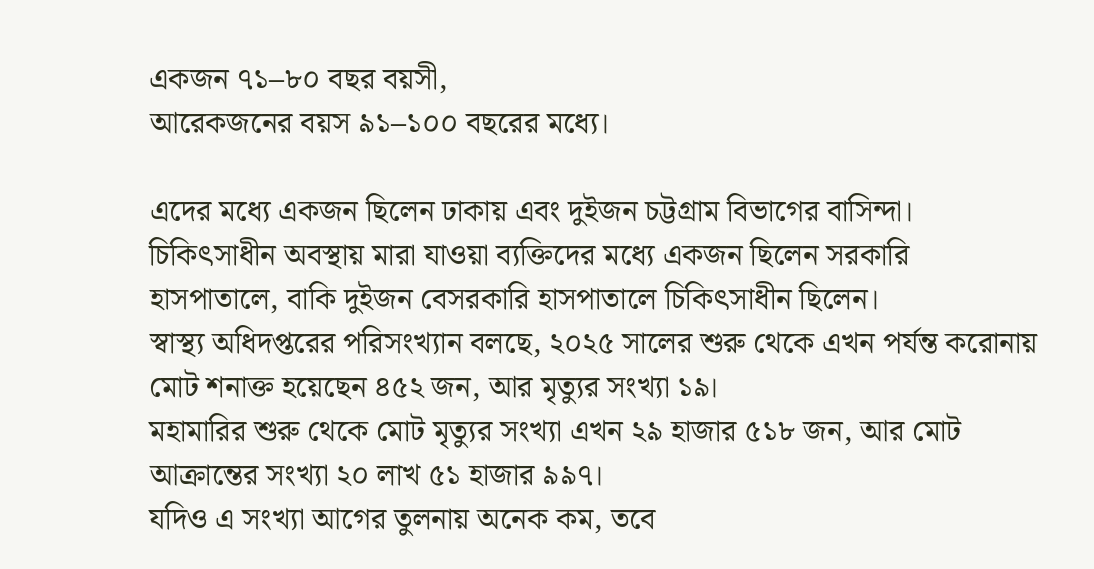একজন ৭১–৮০ বছর বয়সী,
আরেকজনের বয়স ৯১–১০০ বছরের মধ্যে।

এদের মধ্যে একজন ছিলেন ঢাকায় এবং দুইজন চট্টগ্রাম বিভাগের বাসিন্দা। চিকিৎসাধীন অবস্থায় মারা যাওয়া ব্যক্তিদের মধ্যে একজন ছিলেন সরকারি হাসপাতালে, বাকি দুইজন বেসরকারি হাসপাতালে চিকিৎসাধীন ছিলেন।
স্বাস্থ্য অধিদপ্তরের পরিসংখ্যান বলছে, ২০২৫ সালের শুরু থেকে এখন পর্যন্ত করোনায় মোট শনাক্ত হয়েছেন ৪৫২ জন, আর মৃত্যুর সংখ্যা ১৯।
মহামারির শুরু থেকে মোট মৃত্যুর সংখ্যা এখন ২৯ হাজার ৫১৮ জন, আর মোট আক্রান্তের সংখ্যা ২০ লাখ ৫১ হাজার ৯৯৭।
যদিও এ সংখ্যা আগের তুলনায় অনেক কম, তবে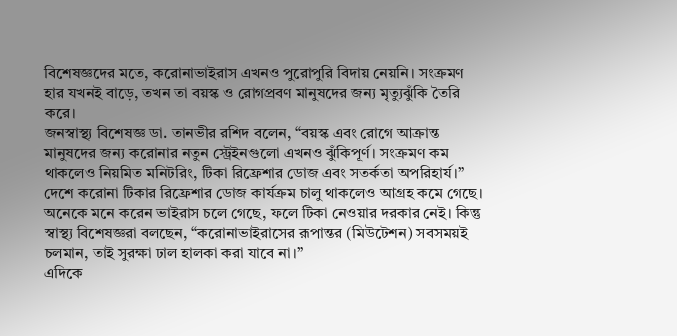বিশেষজ্ঞদের মতে, করোনাভাইরাস এখনও পুরোপুরি বিদায় নেয়নি। সংক্রমণ হার যখনই বাড়ে, তখন তা বয়স্ক ও রোগপ্রবণ মানুষদের জন্য মৃত্যুঝুঁকি তৈরি করে।
জনস্বাস্থ্য বিশেষজ্ঞ ডা. তানভীর রশিদ বলেন, “বয়স্ক এবং রোগে আক্রান্ত মানুষদের জন্য করোনার নতুন স্ট্রেইনগুলো এখনও ঝুঁকিপূর্ণ। সংক্রমণ কম থাকলেও নিয়মিত মনিটরিং, টিকা রিফ্রেশার ডোজ এবং সতর্কতা অপরিহার্য।”
দেশে করোনা টিকার রিফ্রেশার ডোজ কার্যক্রম চালু থাকলেও আগ্রহ কমে গেছে। অনেকে মনে করেন ভাইরাস চলে গেছে, ফলে টিকা নেওয়ার দরকার নেই। কিন্তু স্বাস্থ্য বিশেষজ্ঞরা বলছেন, “করোনাভাইরাসের রূপান্তর (মিউটেশন) সবসময়ই চলমান, তাই সুরক্ষা ঢাল হালকা করা যাবে না।”
এদিকে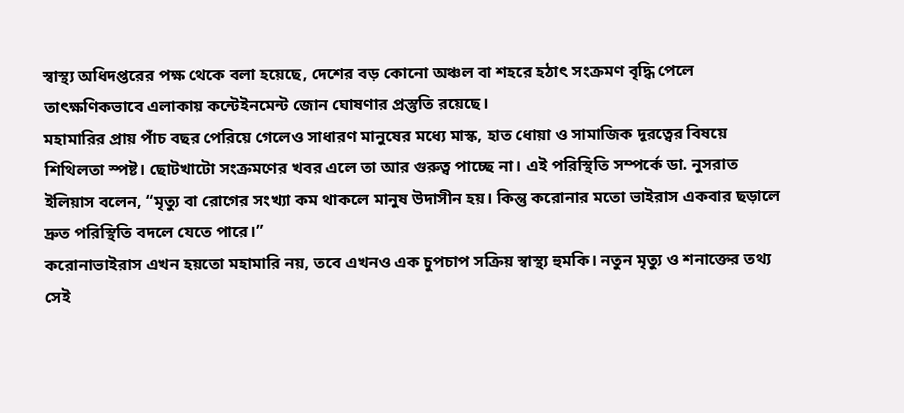স্বাস্থ্য অধিদপ্তরের পক্ষ থেকে বলা হয়েছে, দেশের বড় কোনো অঞ্চল বা শহরে হঠাৎ সংক্রমণ বৃদ্ধি পেলে তাৎক্ষণিকভাবে এলাকায় কন্টেইনমেন্ট জোন ঘোষণার প্রস্তুতি রয়েছে।
মহামারির প্রায় পাঁচ বছর পেরিয়ে গেলেও সাধারণ মানুষের মধ্যে মাস্ক, হাত ধোয়া ও সামাজিক দূরত্বের বিষয়ে শিথিলতা স্পষ্ট। ছোটখাটো সংক্রমণের খবর এলে তা আর গুরুত্ব পাচ্ছে না। এই পরিস্থিতি সম্পর্কে ডা. নুসরাত ইলিয়াস বলেন, “মৃত্যু বা রোগের সংখ্যা কম থাকলে মানুষ উদাসীন হয়। কিন্তু করোনার মতো ভাইরাস একবার ছড়ালে দ্রুত পরিস্থিতি বদলে যেতে পারে।”
করোনাভাইরাস এখন হয়তো মহামারি নয়, তবে এখনও এক চুপচাপ সক্রিয় স্বাস্থ্য হুমকি। নতুন মৃত্যু ও শনাক্তের তথ্য সেই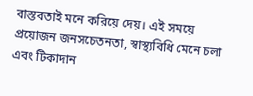বাস্তবতাই মনে করিয়ে দেয়। এই সময়ে প্রয়োজন জনসচেতনতা, স্বাস্থ্যবিধি মেনে চলা এবং টিকাদান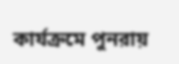কার্যক্রমে পুনরায়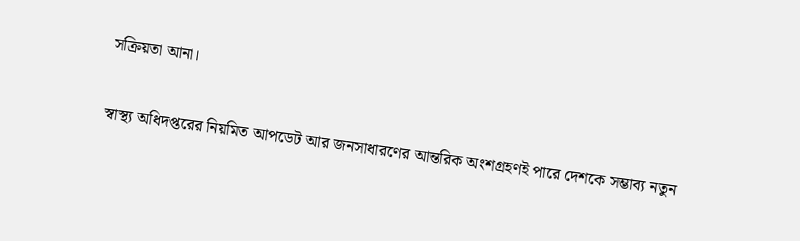সক্রিয়তা আনা।

স্বাস্থ্য অধিদপ্তরের নিয়মিত আপডেট আর জনসাধারণের আন্তরিক অংশগ্রহণই পারে দেশকে সম্ভাব্য নতুন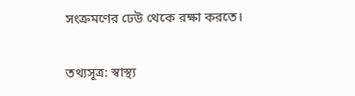সংক্রমণের ঢেউ থেকে রক্ষা করতে।

তথ্যসূত্র: স্বাস্থ্য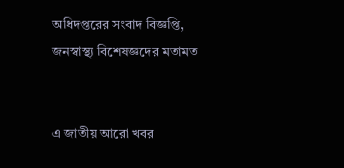অধিদপ্তরের সংবাদ বিজ্ঞপ্তি, জনস্বাস্থ্য বিশেষজ্ঞদের মতামত


এ জাতীয় আরো খবর